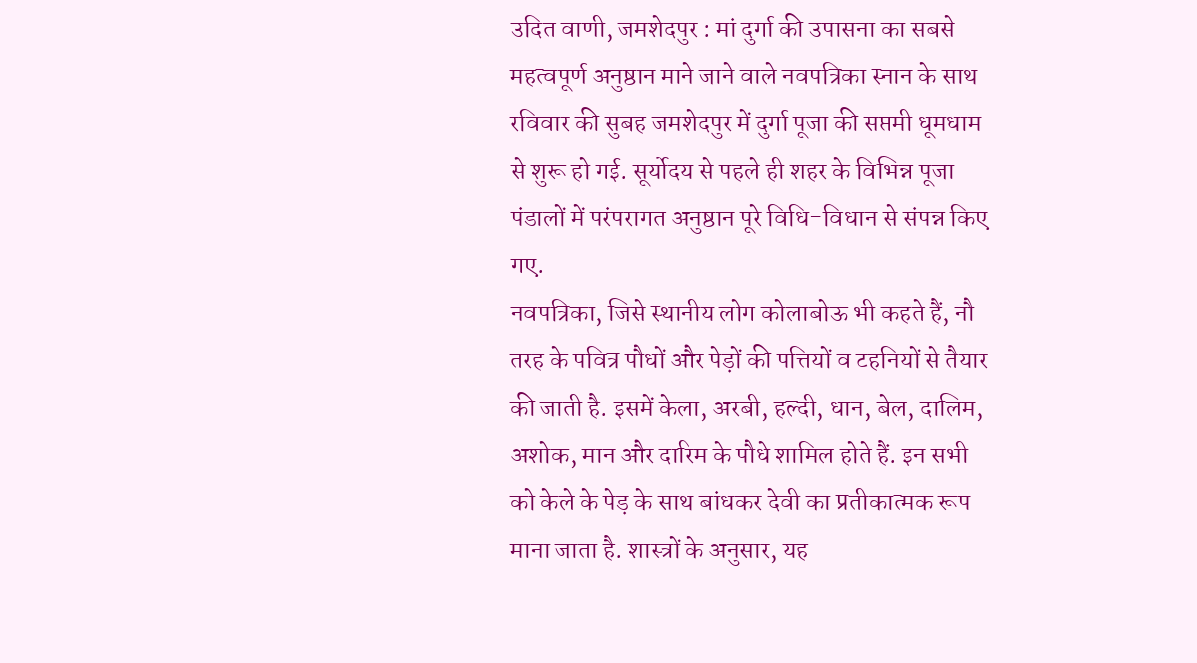उदित वाणी, जमशेदपुर : मां दुर्गा की उपासना का सबसे महत्वपूर्ण अनुष्ठान माने जाने वाले नवपत्रिका स्नान के साथ रविवार की सुबह जमशेदपुर में दुर्गा पूजा की सप्तमी धूमधाम से शुरू हो गई. सूर्योदय से पहले ही शहर के विभिन्न पूजा पंडालों में परंपरागत अनुष्ठान पूरे विधि-विधान से संपन्न किए गए.
नवपत्रिका, जिसे स्थानीय लोग कोलाबोऊ भी कहते हैं, नौ तरह के पवित्र पौधों और पेड़ों की पत्तियों व टहनियों से तैयार की जाती है. इसमें केला, अरबी, हल्दी, धान, बेल, दालिम, अशोक, मान और दारिम के पौधे शामिल होते हैं. इन सभी को केले के पेड़ के साथ बांधकर देवी का प्रतीकात्मक रूप माना जाता है. शास्त्रों के अनुसार, यह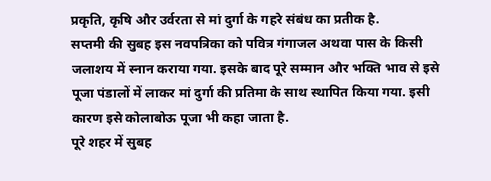प्रकृति, कृषि और उर्वरता से मां दुर्गा के गहरे संबंध का प्रतीक है.
सप्तमी की सुबह इस नवपत्रिका को पवित्र गंगाजल अथवा पास के किसी जलाशय में स्नान कराया गया. इसके बाद पूरे सम्मान और भक्ति भाव से इसे पूजा पंडालों में लाकर मां दुर्गा की प्रतिमा के साथ स्थापित किया गया. इसी कारण इसे कोलाबोऊ पूजा भी कहा जाता है.
पूरे शहर में सुबह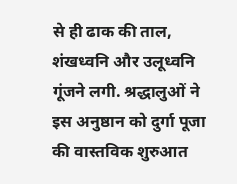से ही ढाक की ताल, शंखध्वनि और उलूध्वनि गूंजने लगी. श्रद्धालुओं ने इस अनुष्ठान को दुर्गा पूजा की वास्तविक शुरुआत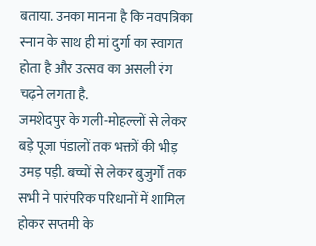बताया. उनका मानना है कि नवपत्रिका स्नान के साथ ही मां दुर्गा का स्वागत होता है और उत्सव का असली रंग चढ़ने लगता है.
जमशेदपुर के गली-मोहल्लों से लेकर बड़े पूजा पंडालों तक भक्तों की भीड़ उमड़ पड़ी. बच्चों से लेकर बुजुर्गों तक सभी ने पारंपरिक परिधानों में शामिल होकर सप्तमी के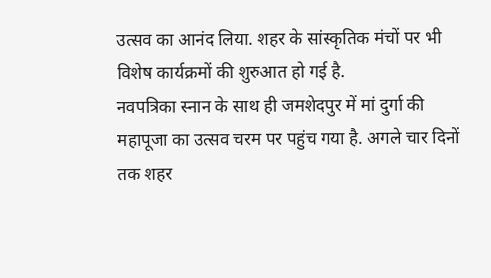उत्सव का आनंद लिया. शहर के सांस्कृतिक मंचों पर भी विशेष कार्यक्रमों की शुरुआत हो गई है.
नवपत्रिका स्नान के साथ ही जमशेदपुर में मां दुर्गा की महापूजा का उत्सव चरम पर पहुंच गया है. अगले चार दिनों तक शहर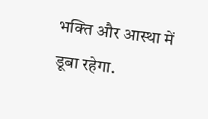भक्ति और आस्था में डूबा रहेगा.